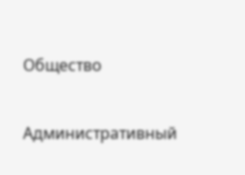Общество

Административный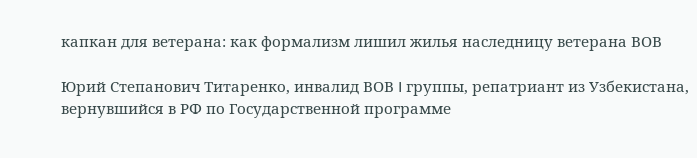капкан для ветерана: как формализм лишил жилья наследницу ветерана ВОВ

Юрий Степанович Титаренко, инвалид ВОВ I группы, репатриант из Узбекистана, вернувшийся в РФ по Государственной программе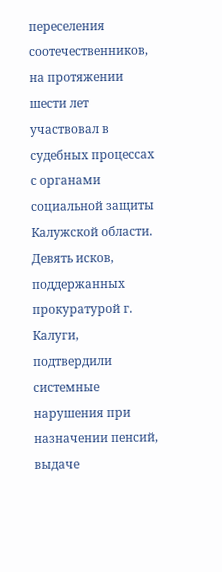переселения соотечественников, на протяжении шести лет участвовал в судебных процессах с органами социальной защиты Калужской области. Девять исков, поддержанных прокуратурой г. Калуги, подтвердили системные нарушения при назначении пенсий, выдаче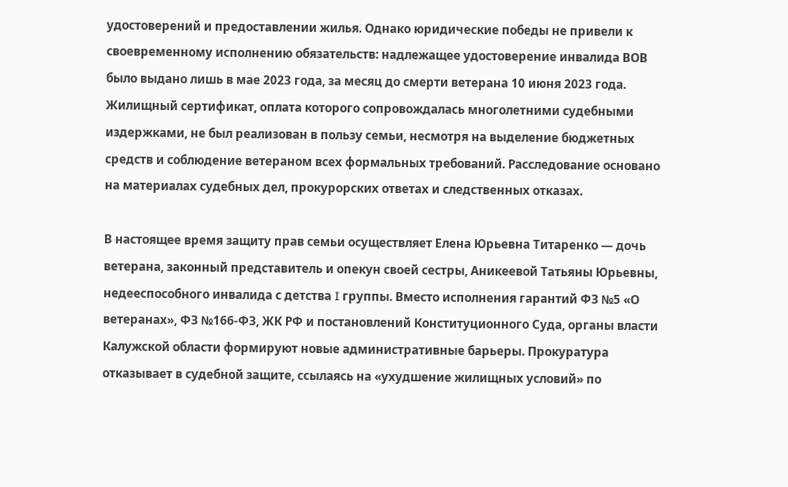удостоверений и предоставлении жилья. Однако юридические победы не привели к своевременному исполнению обязательств: надлежащее удостоверение инвалида ВОВ было выдано лишь в мае 2023 года, за месяц до смерти ветерана 10 июня 2023 года. Жилищный сертификат, оплата которого сопровождалась многолетними судебными издержками, не был реализован в пользу семьи, несмотря на выделение бюджетных средств и соблюдение ветераном всех формальных требований. Расследование основано на материалах судебных дел, прокурорских ответах и следственных отказах.

В настоящее время защиту прав семьи осуществляет Елена Юрьевна Титаренко — дочь ветерана, законный представитель и опекун своей сестры, Аникеевой Татьяны Юрьевны, недееспособного инвалида с детства I группы. Вместо исполнения гарантий ФЗ №5 «О ветеранах», ФЗ №166-ФЗ, ЖК РФ и постановлений Конституционного Суда, органы власти Калужской области формируют новые административные барьеры. Прокуратура отказывает в судебной защите, ссылаясь на «ухудшение жилищных условий» по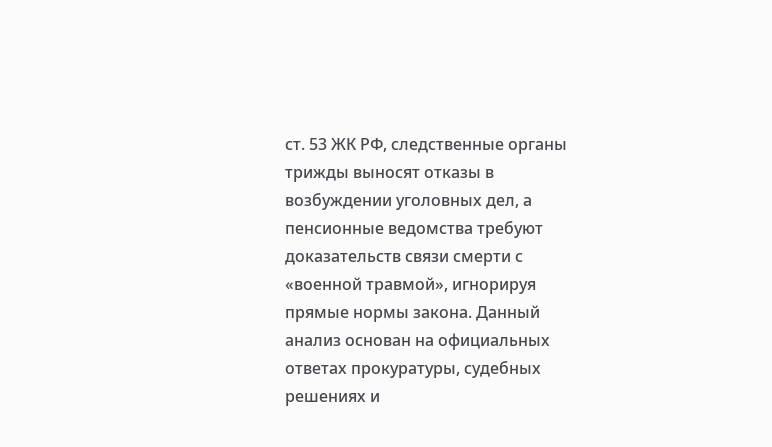ст. 53 ЖК РФ, следственные органы трижды выносят отказы в возбуждении уголовных дел, а пенсионные ведомства требуют доказательств связи смерти с «военной травмой», игнорируя прямые нормы закона. Данный анализ основан на официальных ответах прокуратуры, судебных решениях и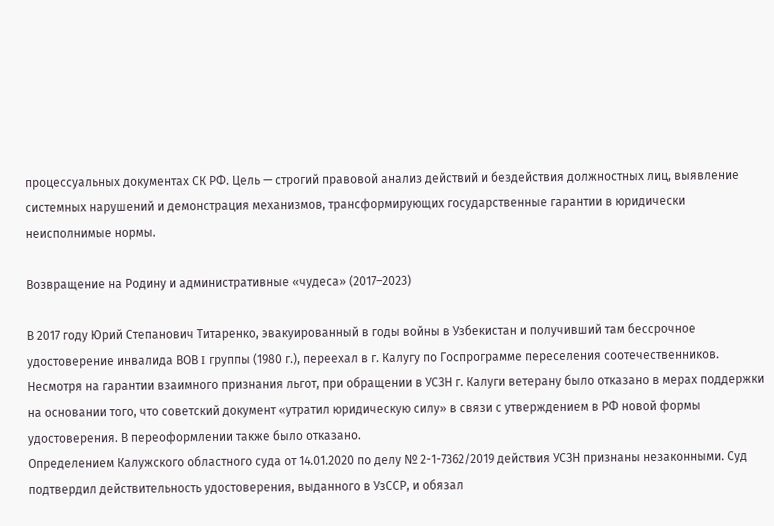процессуальных документах СК РФ. Цель — строгий правовой анализ действий и бездействия должностных лиц, выявление системных нарушений и демонстрация механизмов, трансформирующих государственные гарантии в юридически неисполнимые нормы.

Возвращение на Родину и административные «чудеса» (2017–2023)

В 2017 году Юрий Степанович Титаренко, эвакуированный в годы войны в Узбекистан и получивший там бессрочное удостоверение инвалида ВОВ I группы (1980 г.), переехал в г. Калугу по Госпрограмме переселения соотечественников. Несмотря на гарантии взаимного признания льгот, при обращении в УСЗН г. Калуги ветерану было отказано в мерах поддержки на основании того, что советский документ «утратил юридическую силу» в связи с утверждением в РФ новой формы удостоверения. В переоформлении также было отказано.
Определением Калужского областного суда от 14.01.2020 по делу № 2-1-7362/2019 действия УСЗН признаны незаконными. Суд подтвердил действительность удостоверения, выданного в УзССР, и обязал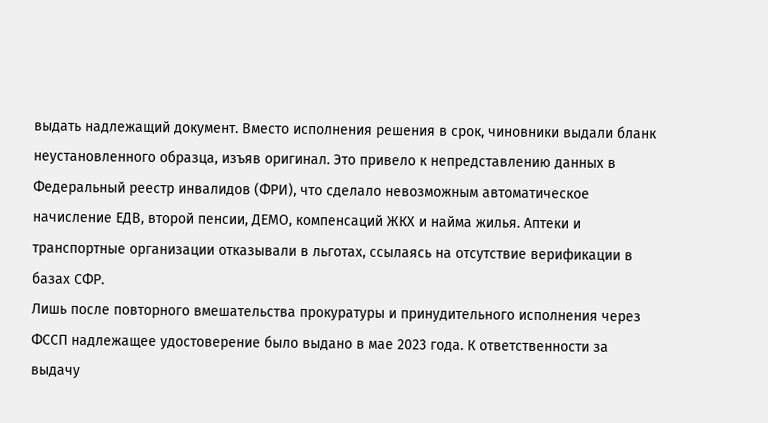выдать надлежащий документ. Вместо исполнения решения в срок, чиновники выдали бланк неустановленного образца, изъяв оригинал. Это привело к непредставлению данных в Федеральный реестр инвалидов (ФРИ), что сделало невозможным автоматическое начисление ЕДВ, второй пенсии, ДЕМО, компенсаций ЖКХ и найма жилья. Аптеки и транспортные организации отказывали в льготах, ссылаясь на отсутствие верификации в базах СФР.
Лишь после повторного вмешательства прокуратуры и принудительного исполнения через ФССП надлежащее удостоверение было выдано в мае 2023 года. К ответственности за выдачу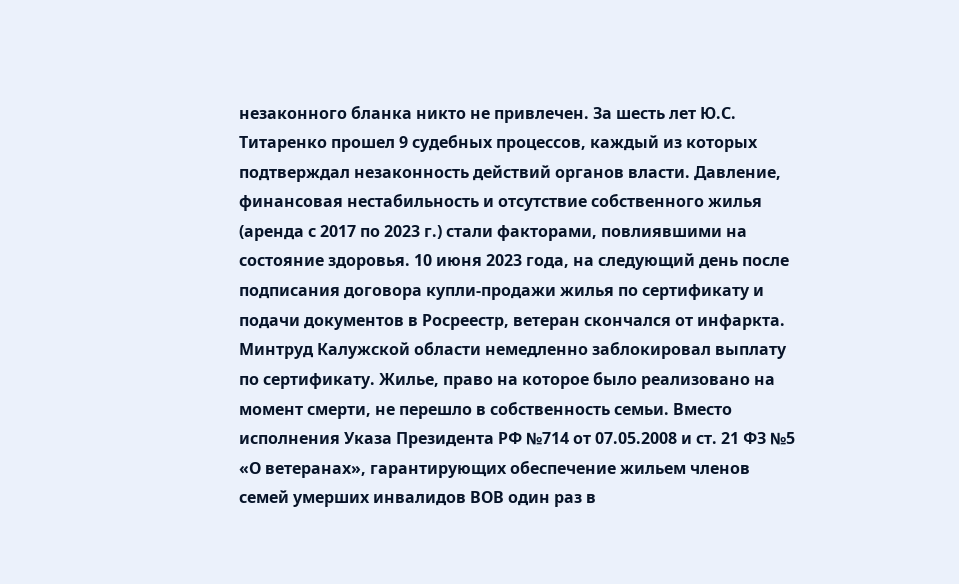незаконного бланка никто не привлечен. За шесть лет Ю.С. Титаренко прошел 9 судебных процессов, каждый из которых подтверждал незаконность действий органов власти. Давление, финансовая нестабильность и отсутствие собственного жилья (аренда с 2017 по 2023 г.) стали факторами, повлиявшими на состояние здоровья. 10 июня 2023 года, на следующий день после подписания договора купли-продажи жилья по сертификату и подачи документов в Росреестр, ветеран скончался от инфаркта.
Минтруд Калужской области немедленно заблокировал выплату по сертификату. Жилье, право на которое было реализовано на момент смерти, не перешло в собственность семьи. Вместо исполнения Указа Президента РФ №714 от 07.05.2008 и ст. 21 ФЗ №5 «О ветеранах», гарантирующих обеспечение жильем членов семей умерших инвалидов ВОВ один раз в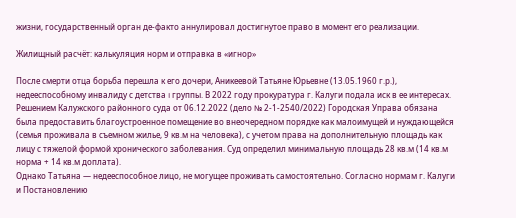жизни, государственный орган де-факто аннулировал достигнутое право в момент его реализации.

Жилищный расчёт: калькуляция норм и отправка в «игнор»

После смерти отца борьба перешла к его дочери, Аникеевой Татьяне Юрьевне (13.05.1960 г.р.), недееспособному инвалиду с детства I группы. В 2022 году прокуратура г. Калуги подала иск в ее интересах. Решением Калужского районного суда от 06.12.2022 (дело № 2-1-2540/2022) Городская Управа обязана была предоставить благоустроенное помещение во внеочередном порядке как малоимущей и нуждающейся (семья проживала в съемном жилье, 9 кв.м на человека), с учетом права на дополнительную площадь как лицу с тяжелой формой хронического заболевания. Суд определил минимальную площадь 28 кв.м (14 кв.м норма + 14 кв.м доплата).
Однако Татьяна — недееспособное лицо, не могущее проживать самостоятельно. Согласно нормам г. Калуги и Постановлению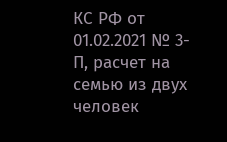КС РФ от 01.02.2021 № 3-П, расчет на семью из двух человек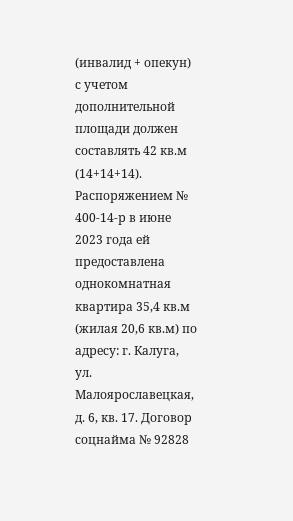(инвалид + опекун) с учетом дополнительной площади должен составлять 42 кв.м (14+14+14). Распоряжением № 400-14-р в июне 2023 года ей предоставлена однокомнатная квартира 35,4 кв.м (жилая 20,6 кв.м) по адресу: г. Калуга, ул. Малоярославецкая, д. 6, кв. 17. Договор соцнайма № 92828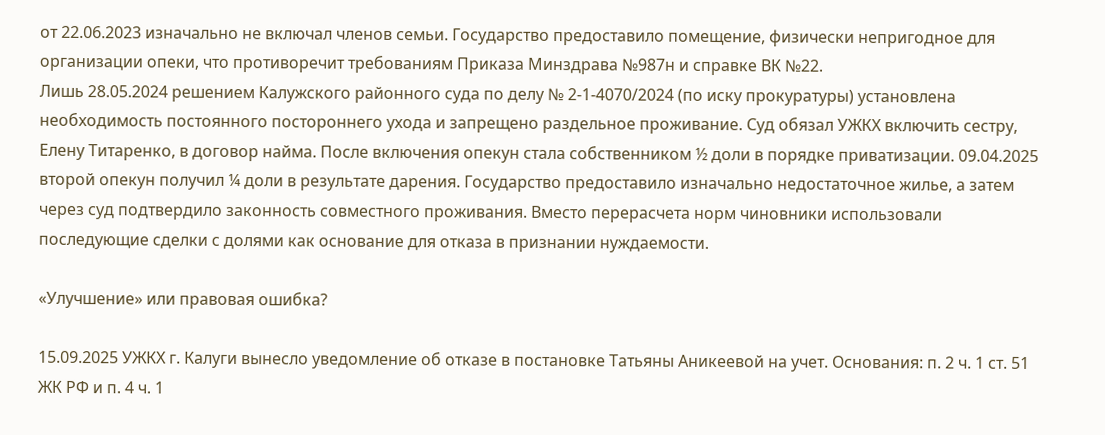от 22.06.2023 изначально не включал членов семьи. Государство предоставило помещение, физически непригодное для организации опеки, что противоречит требованиям Приказа Минздрава №987н и справке ВК №22.
Лишь 28.05.2024 решением Калужского районного суда по делу № 2-1-4070/2024 (по иску прокуратуры) установлена необходимость постоянного постороннего ухода и запрещено раздельное проживание. Суд обязал УЖКХ включить сестру, Елену Титаренко, в договор найма. После включения опекун стала собственником ½ доли в порядке приватизации. 09.04.2025 второй опекун получил ¼ доли в результате дарения. Государство предоставило изначально недостаточное жилье, а затем через суд подтвердило законность совместного проживания. Вместо перерасчета норм чиновники использовали последующие сделки с долями как основание для отказа в признании нуждаемости.

«Улучшение» или правовая ошибка?

15.09.2025 УЖКХ г. Калуги вынесло уведомление об отказе в постановке Татьяны Аникеевой на учет. Основания: п. 2 ч. 1 ст. 51 ЖК РФ и п. 4 ч. 1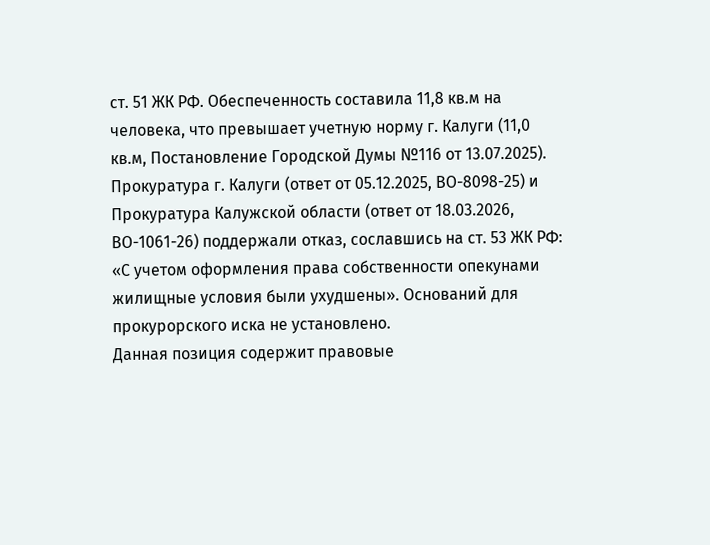ст. 51 ЖК РФ. Обеспеченность составила 11,8 кв.м на человека, что превышает учетную норму г. Калуги (11,0 кв.м, Постановление Городской Думы №116 от 13.07.2025). Прокуратура г. Калуги (ответ от 05.12.2025, ВО-8098-25) и Прокуратура Калужской области (ответ от 18.03.2026, ВО-1061-26) поддержали отказ, сославшись на ст. 53 ЖК РФ: «С учетом оформления права собственности опекунами жилищные условия были ухудшены». Оснований для прокурорского иска не установлено.
Данная позиция содержит правовые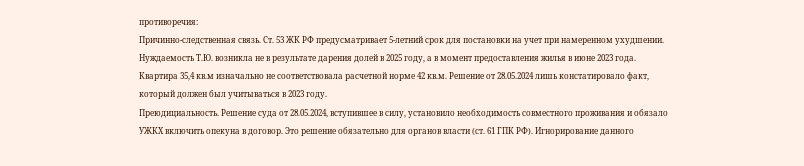противоречия:
Причинно-следственная связь. Ст. 53 ЖК РФ предусматривает 5-летний срок для постановки на учет при намеренном ухудшении. Нуждаемость Т.Ю. возникла не в результате дарения долей в 2025 году, а в момент предоставления жилья в июне 2023 года. Квартира 35,4 кв.м изначально не соответствовала расчетной норме 42 кв.м. Решение от 28.05.2024 лишь констатировало факт, который должен был учитываться в 2023 году.
Преюдициальность. Решение суда от 28.05.2024, вступившее в силу, установило необходимость совместного проживания и обязало УЖКХ включить опекуна в договор. Это решение обязательно для органов власти (ст. 61 ГПК РФ). Игнорирование данного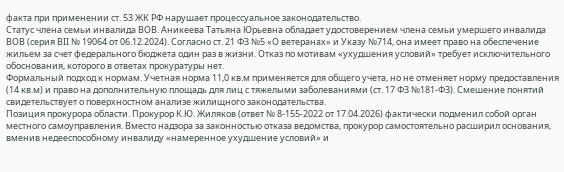факта при применении ст. 53 ЖК РФ нарушает процессуальное законодательство.
Статус члена семьи инвалида ВОВ. Аникеева Татьяна Юрьевна обладает удостоверением члена семьи умершего инвалида ВОВ (серия ВII № 19064 от 06.12.2024). Согласно ст. 21 ФЗ №5 «О ветеранах» и Указу №714, она имеет право на обеспечение жильем за счет федерального бюджета один раз в жизни. Отказ по мотивам «ухудшения условий» требует исключительного обоснования, которого в ответах прокуратуры нет.
Формальный подход к нормам. Учетная норма 11,0 кв.м применяется для общего учета, но не отменяет норму предоставления (14 кв.м) и право на дополнительную площадь для лиц с тяжелыми заболеваниями (ст. 17 ФЗ №181-ФЗ). Смешение понятий свидетельствует о поверхностном анализе жилищного законодательства.
Позиция прокурора области. Прокурор К.Ю. Жиляков (ответ № 8-155-2022 от 17.04.2026) фактически подменил собой орган местного самоуправления. Вместо надзора за законностью отказа ведомства, прокурор самостоятельно расширил основания, вменив недееспособному инвалиду «намеренное ухудшение условий» и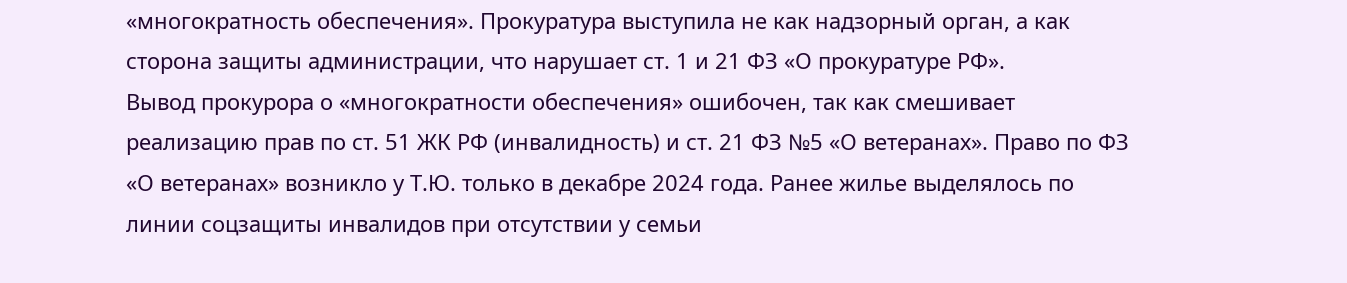«многократность обеспечения». Прокуратура выступила не как надзорный орган, а как сторона защиты администрации, что нарушает ст. 1 и 21 ФЗ «О прокуратуре РФ».
Вывод прокурора о «многократности обеспечения» ошибочен, так как смешивает реализацию прав по ст. 51 ЖК РФ (инвалидность) и ст. 21 ФЗ №5 «О ветеранах». Право по ФЗ «О ветеранах» возникло у Т.Ю. только в декабре 2024 года. Ранее жилье выделялось по линии соцзащиты инвалидов при отсутствии у семьи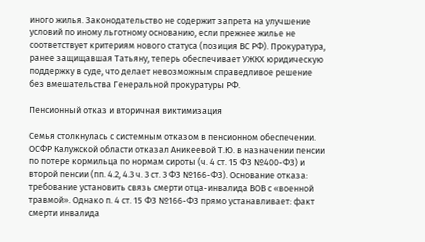иного жилья. Законодательство не содержит запрета на улучшение условий по иному льготному основанию, если прежнее жилье не соответствует критериям нового статуса (позиция ВС РФ). Прокуратура, ранее защищавшая Татьяну, теперь обеспечивает УЖКХ юридическую поддержку в суде, что делает невозможным справедливое решение без вмешательства Генеральной прокуратуры РФ.

Пенсионный отказ и вторичная виктимизация

Семья столкнулась с системным отказом в пенсионном обеспечении. ОСФР Калужской области отказал Аникеевой Т.Ю. в назначении пенсии по потере кормильца по нормам сироты (ч. 4 ст. 15 ФЗ №400-ФЗ) и второй пенсии (пп. 4.2, 4.3 ч. 3 ст. 3 ФЗ №166-ФЗ). Основание отказа: требование установить связь смерти отца-инвалида ВОВ с «военной травмой». Однако п. 4 ст. 15 ФЗ №166-ФЗ прямо устанавливает: факт смерти инвалида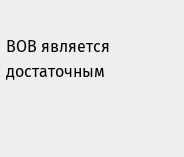ВОВ является достаточным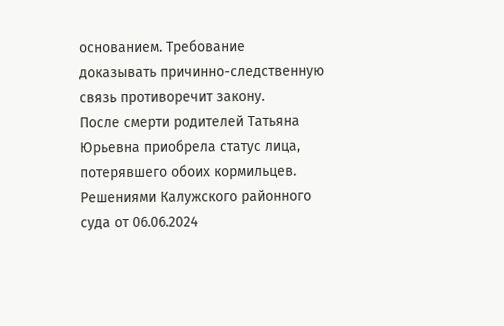основанием. Требование доказывать причинно-следственную связь противоречит закону.
После смерти родителей Татьяна Юрьевна приобрела статус лица, потерявшего обоих кормильцев. Решениями Калужского районного суда от 06.06.2024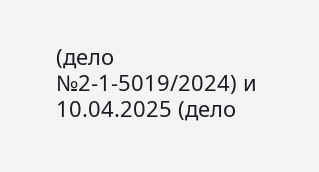(дело №2-1-5019/2024) и 10.04.2025 (дело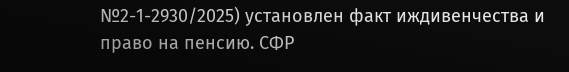№2-1-2930/2025) установлен факт иждивенчества и право на пенсию. СФР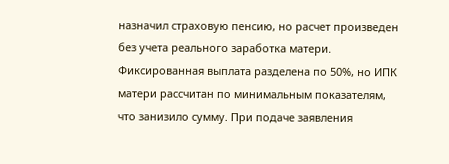назначил страховую пенсию, но расчет произведен без учета реального заработка матери. Фиксированная выплата разделена по 50%, но ИПК матери рассчитан по минимальным показателям, что занизило сумму. При подаче заявления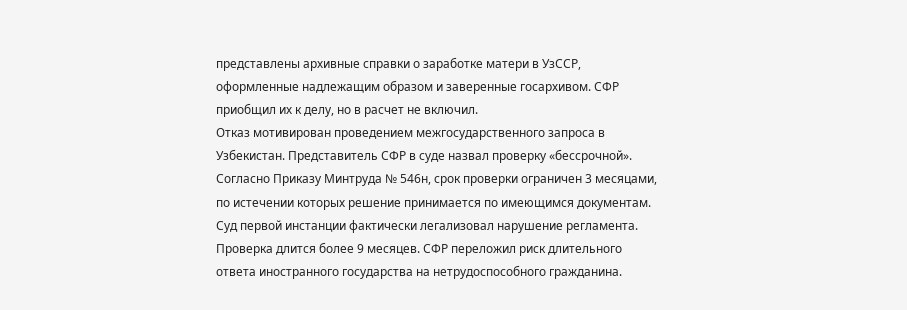представлены архивные справки о заработке матери в УзССР, оформленные надлежащим образом и заверенные госархивом. СФР приобщил их к делу, но в расчет не включил.
Отказ мотивирован проведением межгосударственного запроса в Узбекистан. Представитель СФР в суде назвал проверку «бессрочной». Согласно Приказу Минтруда № 546н, срок проверки ограничен 3 месяцами, по истечении которых решение принимается по имеющимся документам. Суд первой инстанции фактически легализовал нарушение регламента. Проверка длится более 9 месяцев. СФР переложил риск длительного ответа иностранного государства на нетрудоспособного гражданина.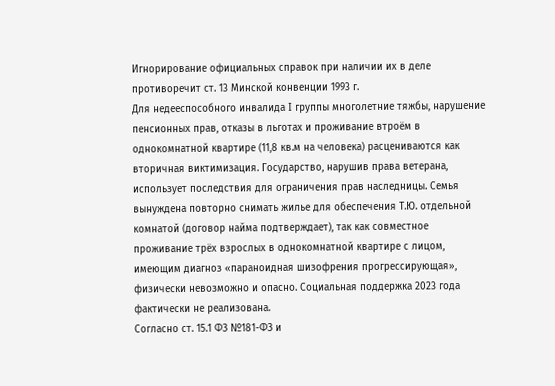Игнорирование официальных справок при наличии их в деле противоречит ст. 13 Минской конвенции 1993 г.
Для недееспособного инвалида I группы многолетние тяжбы, нарушение пенсионных прав, отказы в льготах и проживание втроём в однокомнатной квартире (11,8 кв.м на человека) расцениваются как вторичная виктимизация. Государство, нарушив права ветерана, использует последствия для ограничения прав наследницы. Семья вынуждена повторно снимать жилье для обеспечения Т.Ю. отдельной комнатой (договор найма подтверждает), так как совместное проживание трёх взрослых в однокомнатной квартире с лицом, имеющим диагноз «параноидная шизофрения прогрессирующая», физически невозможно и опасно. Социальная поддержка 2023 года фактически не реализована.
Согласно ст. 15.1 ФЗ №181-ФЗ и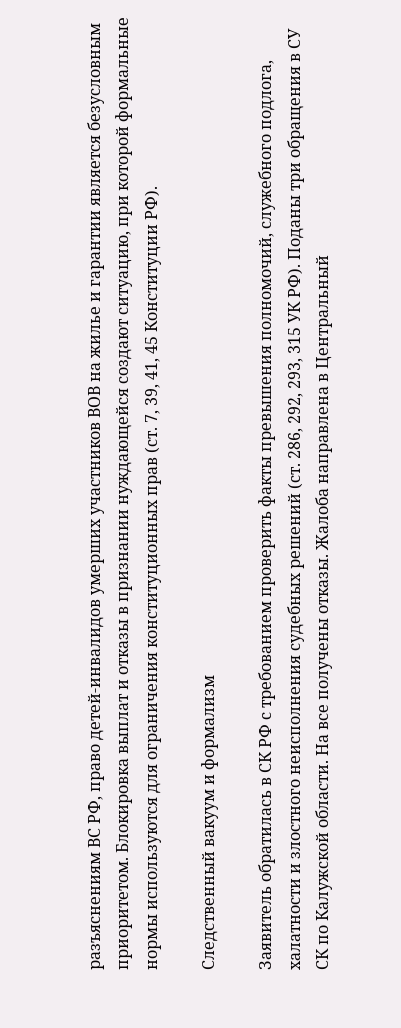разъяснениям ВС РФ, право детей-инвалидов умерших участников ВОВ на жилье и гарантии является безусловным приоритетом. Блокировка выплат и отказы в признании нуждающейся создают ситуацию, при которой формальные нормы используются для ограничения конституционных прав (ст. 7, 39, 41, 45 Конституции РФ).

Следственный вакуум и формализм

Заявитель обратилась в СК РФ с требованием проверить факты превышения полномочий, служебного подлога, халатности и злостного неисполнения судебных решений (ст. 286, 292, 293, 315 УК РФ). Поданы три обращения в СУ СК по Калужской области. На все получены отказы. Жалоба направлена в Центральный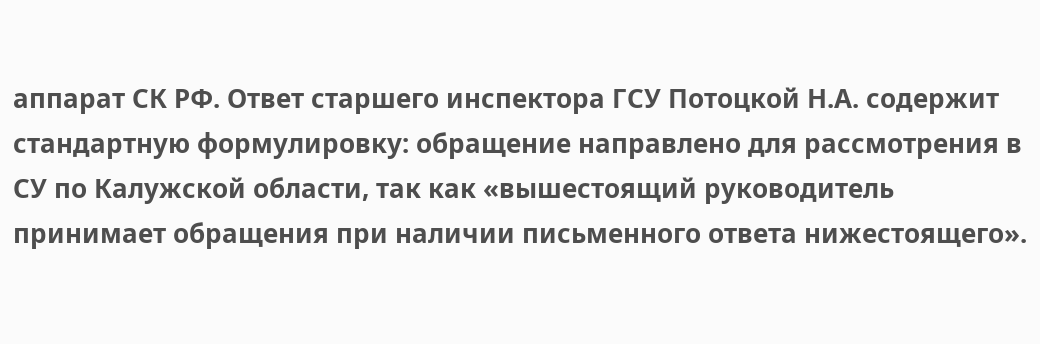аппарат СК РФ. Ответ старшего инспектора ГСУ Потоцкой Н.А. содержит стандартную формулировку: обращение направлено для рассмотрения в СУ по Калужской области, так как «вышестоящий руководитель принимает обращения при наличии письменного ответа нижестоящего».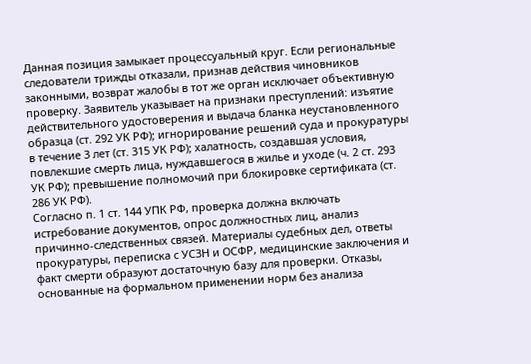Данная позиция замыкает процессуальный круг. Если региональные следователи трижды отказали, признав действия чиновников законными, возврат жалобы в тот же орган исключает объективную проверку. Заявитель указывает на признаки преступлений: изъятие действительного удостоверения и выдача бланка неустановленного образца (ст. 292 УК РФ); игнорирование решений суда и прокуратуры в течение 3 лет (ст. 315 УК РФ); халатность, создавшая условия, повлекшие смерть лица, нуждавшегося в жилье и уходе (ч. 2 ст. 293 УК РФ); превышение полномочий при блокировке сертификата (ст. 286 УК РФ).
Согласно п. 1 ст. 144 УПК РФ, проверка должна включать истребование документов, опрос должностных лиц, анализ причинно-следственных связей. Материалы судебных дел, ответы прокуратуры, переписка с УСЗН и ОСФР, медицинские заключения и факт смерти образуют достаточную базу для проверки. Отказы, основанные на формальном применении норм без анализа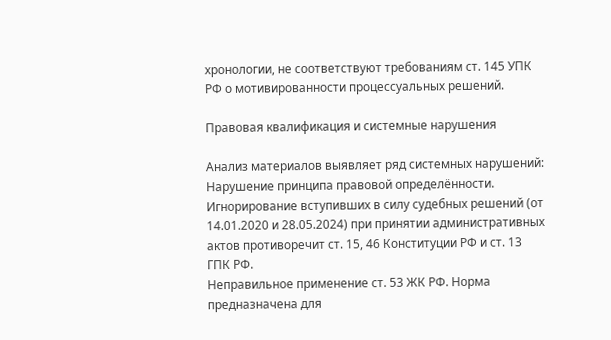хронологии, не соответствуют требованиям ст. 145 УПК РФ о мотивированности процессуальных решений.

Правовая квалификация и системные нарушения

Анализ материалов выявляет ряд системных нарушений:
Нарушение принципа правовой определённости. Игнорирование вступивших в силу судебных решений (от 14.01.2020 и 28.05.2024) при принятии административных актов противоречит ст. 15, 46 Конституции РФ и ст. 13 ГПК РФ.
Неправильное применение ст. 53 ЖК РФ. Норма предназначена для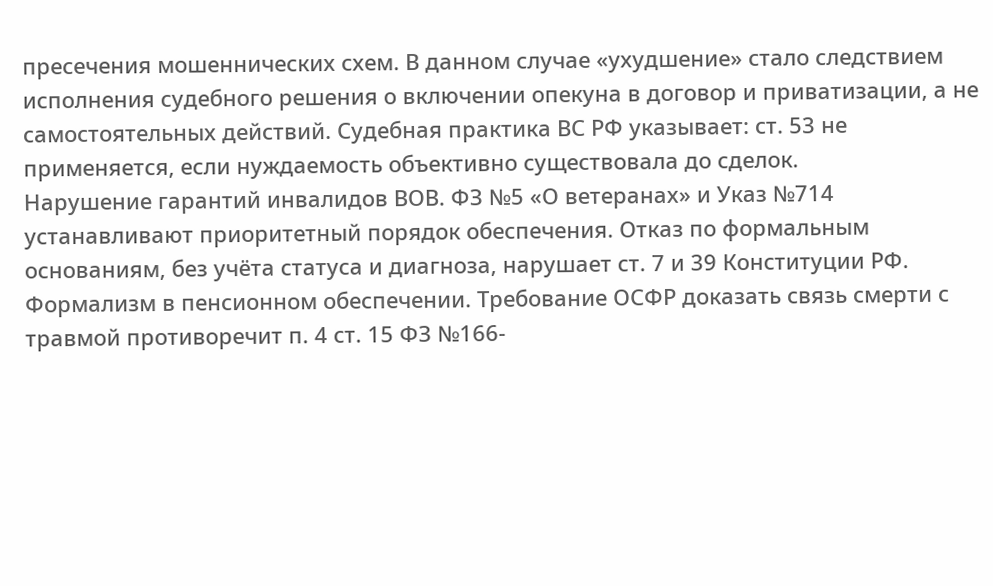пресечения мошеннических схем. В данном случае «ухудшение» стало следствием исполнения судебного решения о включении опекуна в договор и приватизации, а не самостоятельных действий. Судебная практика ВС РФ указывает: ст. 53 не применяется, если нуждаемость объективно существовала до сделок.
Нарушение гарантий инвалидов ВОВ. ФЗ №5 «О ветеранах» и Указ №714 устанавливают приоритетный порядок обеспечения. Отказ по формальным основаниям, без учёта статуса и диагноза, нарушает ст. 7 и 39 Конституции РФ.
Формализм в пенсионном обеспечении. Требование ОСФР доказать связь смерти с травмой противоречит п. 4 ст. 15 ФЗ №166-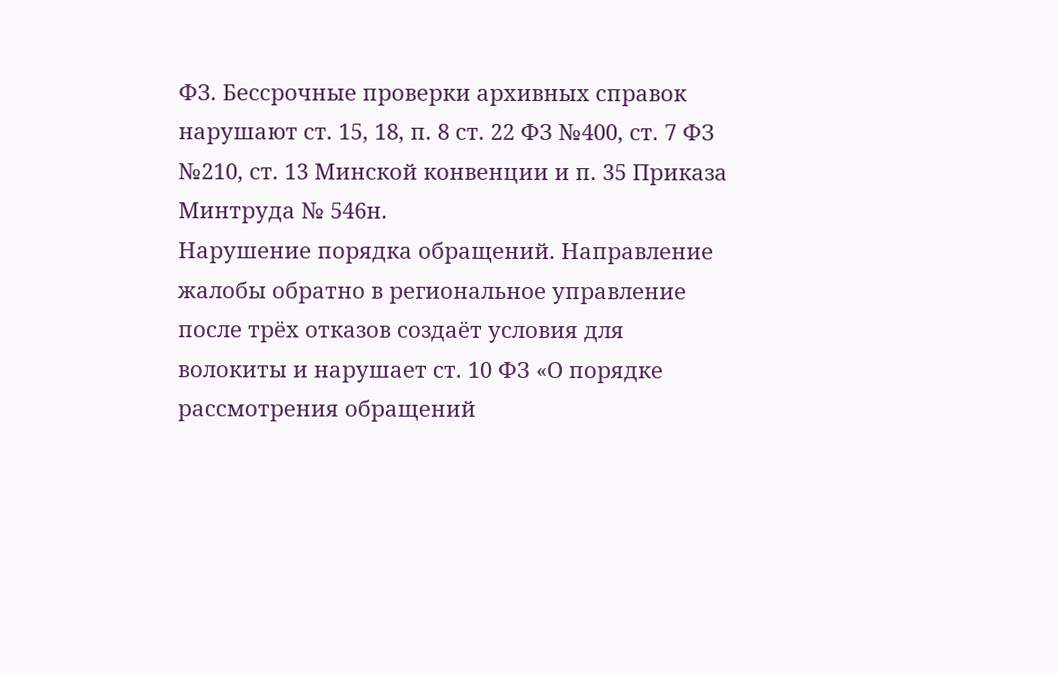ФЗ. Бессрочные проверки архивных справок нарушают ст. 15, 18, п. 8 ст. 22 ФЗ №400, ст. 7 ФЗ №210, ст. 13 Минской конвенции и п. 35 Приказа Минтруда № 546н.
Нарушение порядка обращений. Направление жалобы обратно в региональное управление после трёх отказов создаёт условия для волокиты и нарушает ст. 10 ФЗ «О порядке рассмотрения обращений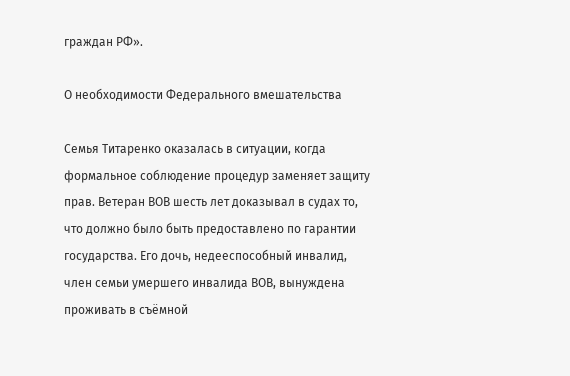граждан РФ».

О необходимости Федерального вмешательства

Семья Титаренко оказалась в ситуации, когда формальное соблюдение процедур заменяет защиту прав. Ветеран ВОВ шесть лет доказывал в судах то, что должно было быть предоставлено по гарантии государства. Его дочь, недееспособный инвалид, член семьи умершего инвалида ВОВ, вынуждена проживать в съёмной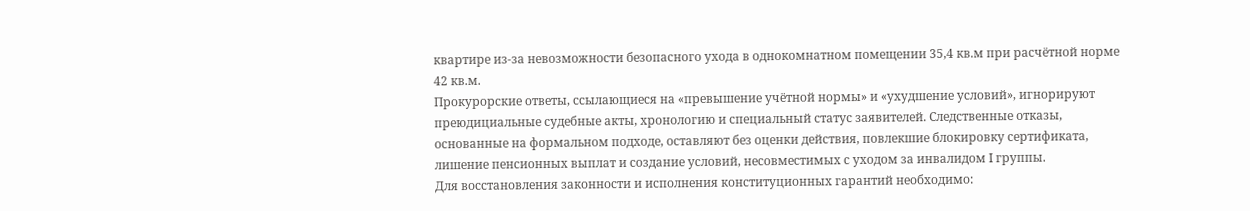квартире из-за невозможности безопасного ухода в однокомнатном помещении 35,4 кв.м при расчётной норме 42 кв.м.
Прокурорские ответы, ссылающиеся на «превышение учётной нормы» и «ухудшение условий», игнорируют преюдициальные судебные акты, хронологию и специальный статус заявителей. Следственные отказы, основанные на формальном подходе, оставляют без оценки действия, повлекшие блокировку сертификата, лишение пенсионных выплат и создание условий, несовместимых с уходом за инвалидом I группы.
Для восстановления законности и исполнения конституционных гарантий необходимо: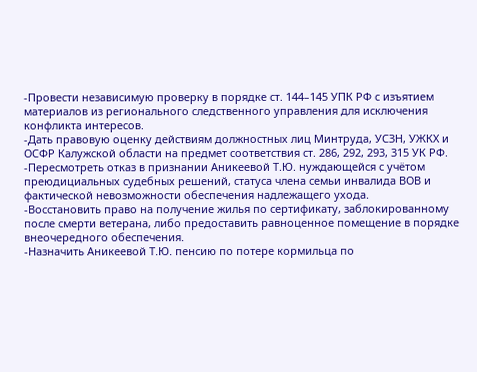-Провести независимую проверку в порядке ст. 144–145 УПК РФ с изъятием материалов из регионального следственного управления для исключения конфликта интересов.
-Дать правовую оценку действиям должностных лиц Минтруда, УСЗН, УЖКХ и ОСФР Калужской области на предмет соответствия ст. 286, 292, 293, 315 УК РФ.
-Пересмотреть отказ в признании Аникеевой Т.Ю. нуждающейся с учётом преюдициальных судебных решений, статуса члена семьи инвалида ВОВ и фактической невозможности обеспечения надлежащего ухода.
-Восстановить право на получение жилья по сертификату, заблокированному после смерти ветерана, либо предоставить равноценное помещение в порядке внеочередного обеспечения.
-Назначить Аникеевой Т.Ю. пенсию по потере кормильца по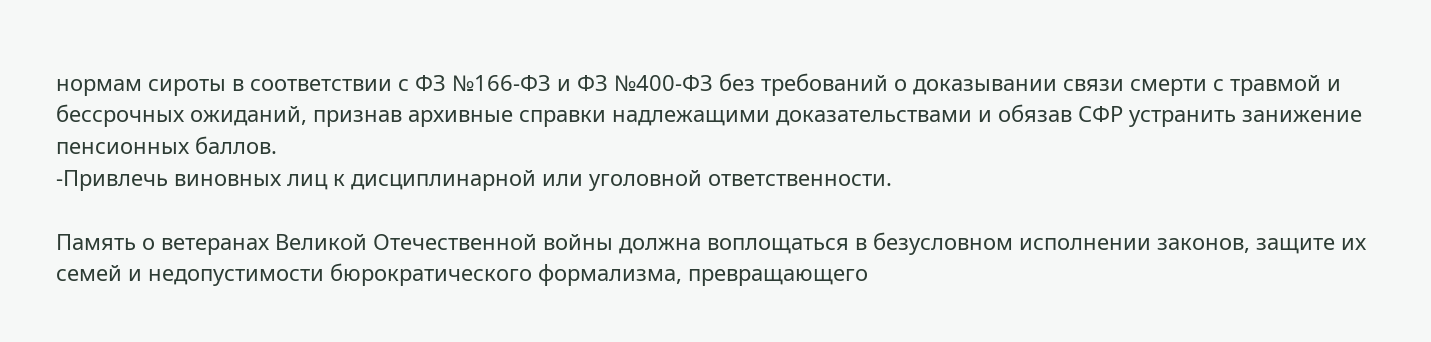нормам сироты в соответствии с ФЗ №166-ФЗ и ФЗ №400-ФЗ без требований о доказывании связи смерти с травмой и бессрочных ожиданий, признав архивные справки надлежащими доказательствами и обязав СФР устранить занижение пенсионных баллов.
-Привлечь виновных лиц к дисциплинарной или уголовной ответственности.

Память о ветеранах Великой Отечественной войны должна воплощаться в безусловном исполнении законов, защите их семей и недопустимости бюрократического формализма, превращающего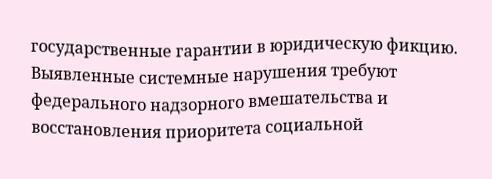государственные гарантии в юридическую фикцию. Выявленные системные нарушения требуют федерального надзорного вмешательства и восстановления приоритета социальной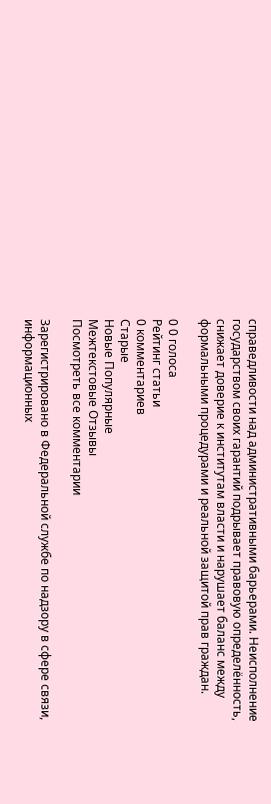справедливости над административными барьерами. Неисполнение государством своих гарантий подрывает правовую определённость, снижает доверие к институтам власти и нарушает баланс между формальными процедурами и реальной защитой прав граждан.

0 0 голоса
Рейтинг статьи
0 комментариев
Старые
Новые Популярные
Межтекстовые Отзывы
Посмотреть все комментарии

Зарегистрировано в Федеральной службе по надзору в сфере связи, информационных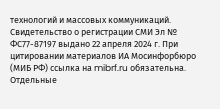технологий и массовых коммуникаций. Свидетельство о регистрации СМИ Эл № ФС77-87197 выдано 22 апреля 2024 г. При цитировании материалов ИА Мосинфорбюро (МИБ РФ) ссылка на mibrf.ru обязательна. Отдельные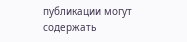публикации могут содержать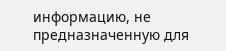информацию, не предназначенную для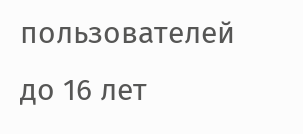пользователей до 16 лет